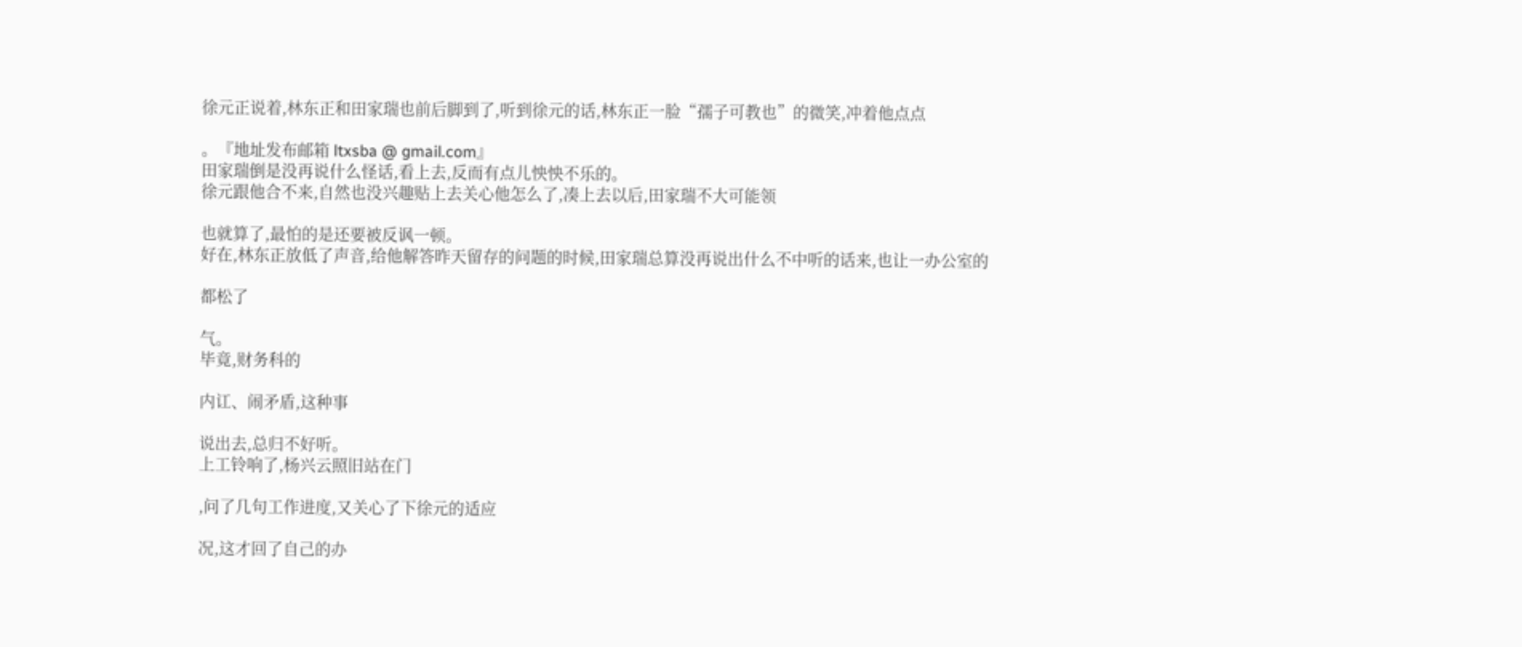徐元正说着,林东正和田家瑞也前后脚到了,听到徐元的话,林东正一脸“孺子可教也”的微笑,冲着他点点

。『地址发布邮箱 ltxsba @ gmail.com』
田家瑞倒是没再说什么怪话,看上去,反而有点儿怏怏不乐的。
徐元跟他合不来,自然也没兴趣贴上去关心他怎么了,凑上去以后,田家瑞不大可能领

也就算了,最怕的是还要被反讽一顿。
好在,林东正放低了声音,给他解答昨天留存的问题的时候,田家瑞总算没再说出什么不中听的话来,也让一办公室的

都松了

气。
毕竟,财务科的

内讧、闹矛盾,这种事

说出去,总归不好听。
上工铃响了,杨兴云照旧站在门

,问了几句工作进度,又关心了下徐元的适应

况,这才回了自己的办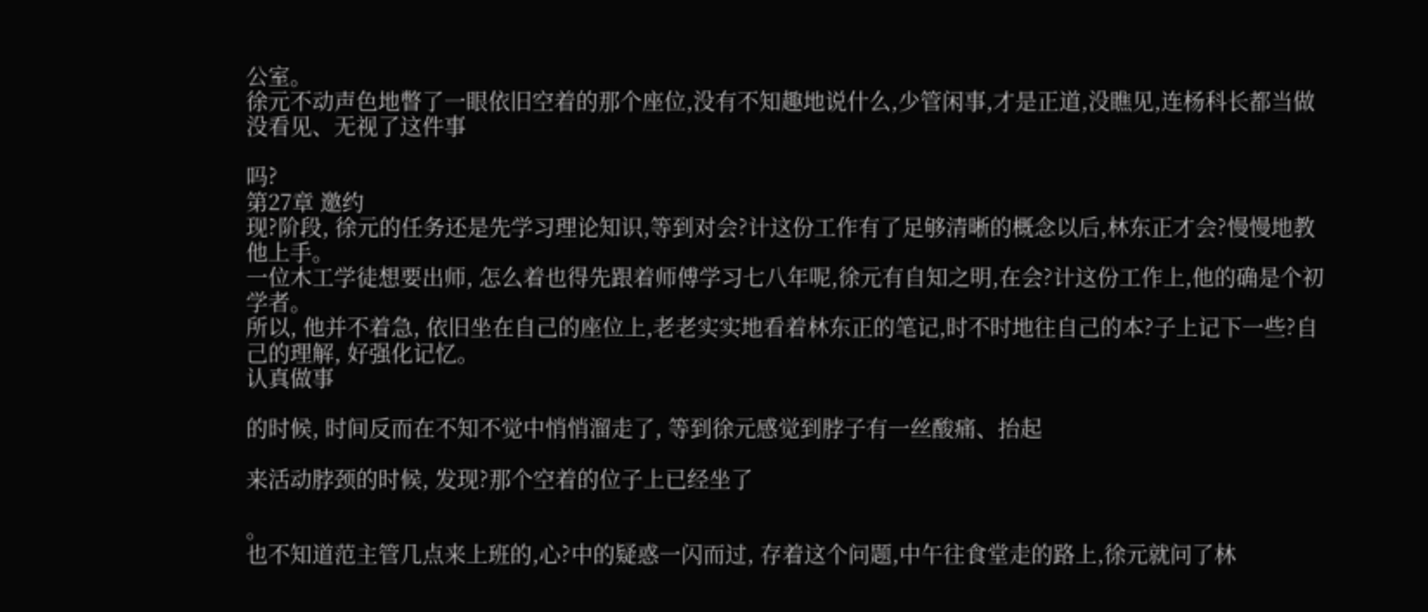公室。
徐元不动声色地瞥了一眼依旧空着的那个座位,没有不知趣地说什么,少管闲事,才是正道,没瞧见,连杨科长都当做没看见、无视了这件事

吗?
第27章 邀约
现?阶段, 徐元的任务还是先学习理论知识,等到对会?计这份工作有了足够清晰的概念以后,林东正才会?慢慢地教他上手。
一位木工学徒想要出师, 怎么着也得先跟着师傅学习七八年呢,徐元有自知之明,在会?计这份工作上,他的确是个初学者。
所以, 他并不着急, 依旧坐在自己的座位上,老老实实地看着林东正的笔记,时不时地往自己的本?子上记下一些?自己的理解, 好强化记忆。
认真做事

的时候, 时间反而在不知不觉中悄悄溜走了, 等到徐元感觉到脖子有一丝酸痛、抬起

来活动脖颈的时候, 发现?那个空着的位子上已经坐了

。
也不知道范主管几点来上班的,心?中的疑惑一闪而过, 存着这个问题,中午往食堂走的路上,徐元就问了林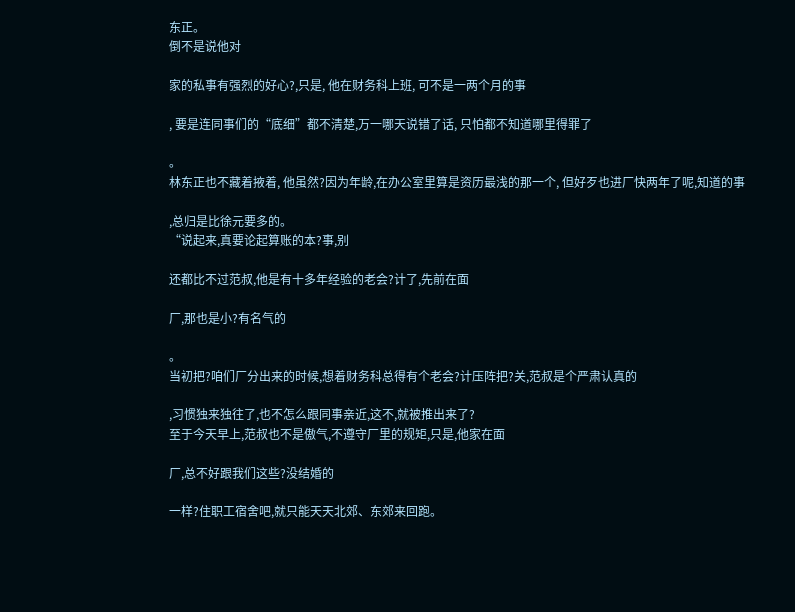东正。
倒不是说他对

家的私事有强烈的好心?,只是, 他在财务科上班, 可不是一两个月的事

, 要是连同事们的“底细”都不清楚,万一哪天说错了话, 只怕都不知道哪里得罪了

。
林东正也不藏着掖着, 他虽然?因为年龄,在办公室里算是资历最浅的那一个, 但好歹也进厂快两年了呢,知道的事

,总归是比徐元要多的。
“说起来,真要论起算账的本?事,别

还都比不过范叔,他是有十多年经验的老会?计了,先前在面

厂,那也是小?有名气的

。
当初把?咱们厂分出来的时候,想着财务科总得有个老会?计压阵把?关,范叔是个严肃认真的

,习惯独来独往了,也不怎么跟同事亲近,这不,就被推出来了?
至于今天早上,范叔也不是傲气,不遵守厂里的规矩,只是,他家在面

厂,总不好跟我们这些?没结婚的

一样?住职工宿舍吧,就只能天天北郊、东郊来回跑。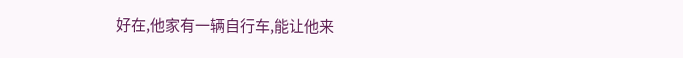好在,他家有一辆自行车,能让他来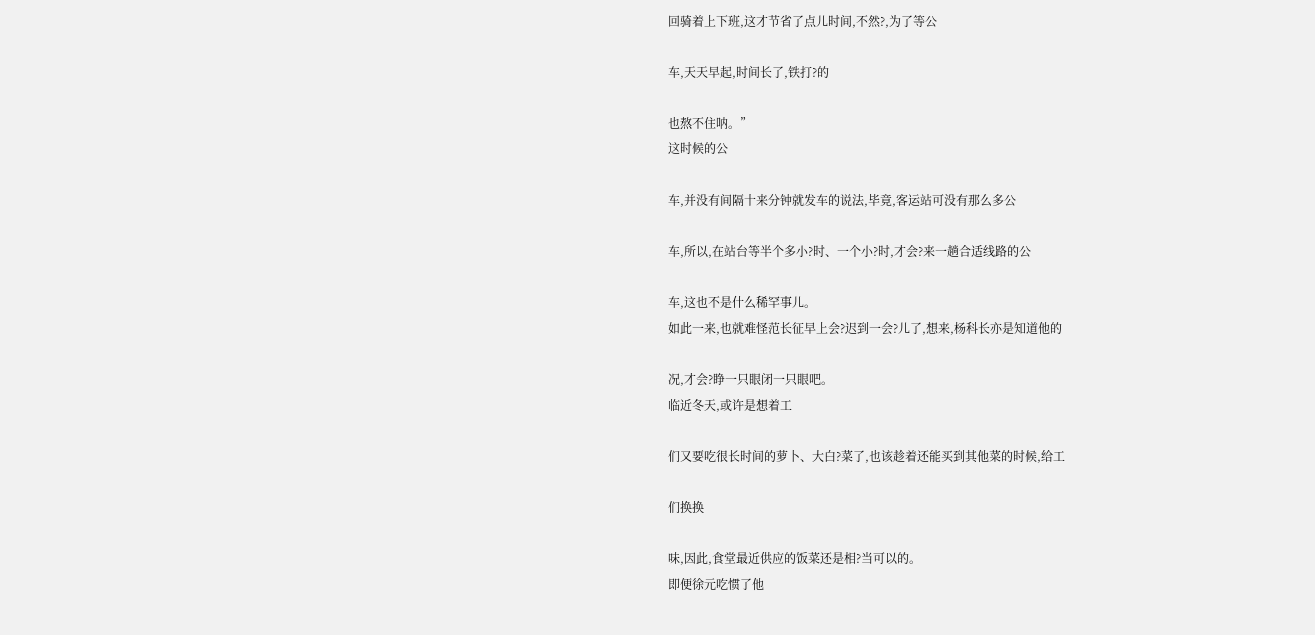回骑着上下班,这才节省了点儿时间,不然?,为了等公

车,天天早起,时间长了,铁打?的

也熬不住呐。”
这时候的公

车,并没有间隔十来分钟就发车的说法,毕竟,客运站可没有那么多公

车,所以,在站台等半个多小?时、一个小?时,才会?来一趟合适线路的公

车,这也不是什么稀罕事儿。
如此一来,也就难怪范长征早上会?迟到一会?儿了,想来,杨科长亦是知道他的

况,才会?睁一只眼闭一只眼吧。
临近冬天,或许是想着工

们又要吃很长时间的萝卜、大白?菜了,也该趁着还能买到其他菜的时候,给工

们换换

味,因此,食堂最近供应的饭菜还是相?当可以的。
即便徐元吃惯了他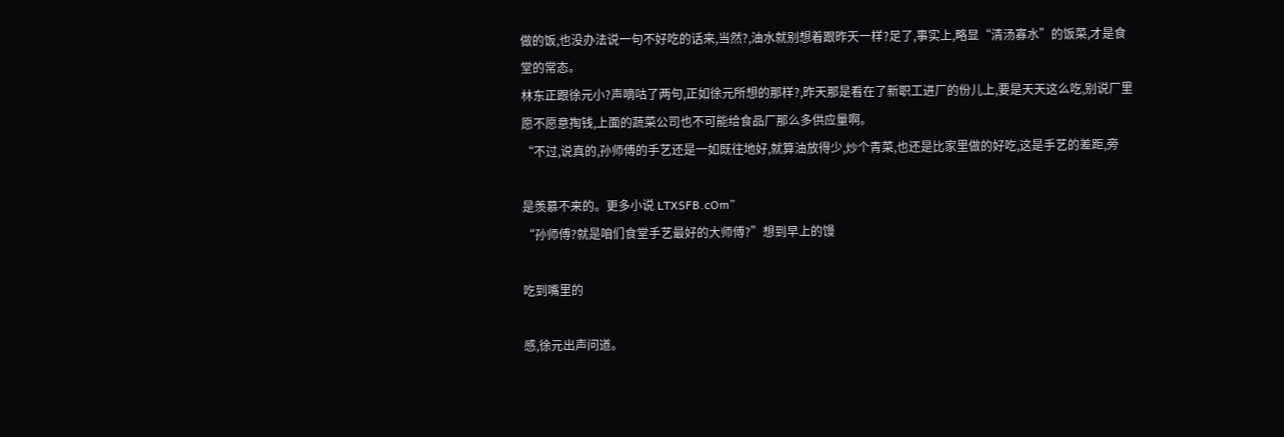做的饭,也没办法说一句不好吃的话来,当然?,油水就别想着跟昨天一样?足了,事实上,略显“清汤寡水”的饭菜,才是食堂的常态。
林东正跟徐元小?声嘀咕了两句,正如徐元所想的那样?,昨天那是看在了新职工进厂的份儿上,要是天天这么吃,别说厂里愿不愿意掏钱,上面的蔬菜公司也不可能给食品厂那么多供应量啊。
“不过,说真的,孙师傅的手艺还是一如既往地好,就算油放得少,炒个青菜,也还是比家里做的好吃,这是手艺的差距,旁

是羡慕不来的。更多小说 LTXSFB.cOm”
“孙师傅?就是咱们食堂手艺最好的大师傅?”想到早上的馒

吃到嘴里的

感,徐元出声问道。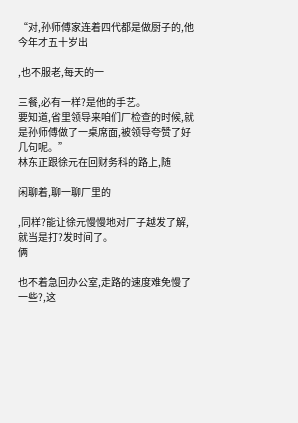“对,孙师傅家连着四代都是做厨子的,他今年才五十岁出

,也不服老,每天的一

三餐,必有一样?是他的手艺。
要知道,省里领导来咱们厂检查的时候,就是孙师傅做了一桌席面,被领导夸赞了好几句呢。”
林东正跟徐元在回财务科的路上,随

闲聊着,聊一聊厂里的

,同样?能让徐元慢慢地对厂子越发了解,就当是打?发时间了。
俩

也不着急回办公室,走路的速度难免慢了一些?,这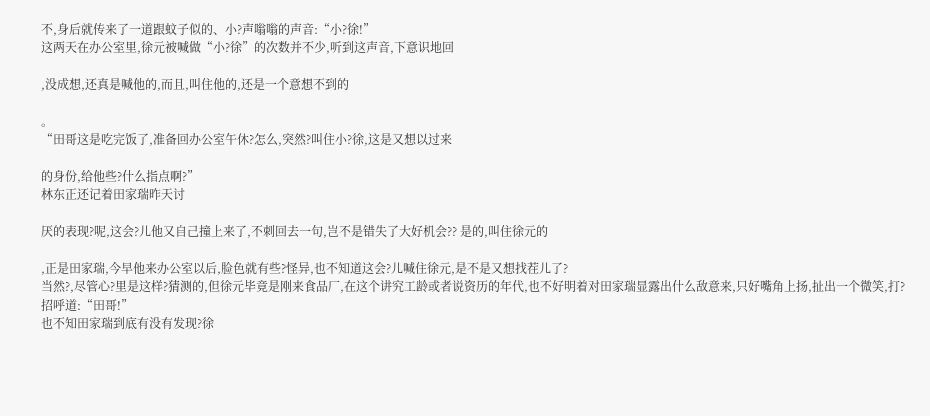不,身后就传来了一道跟蚊子似的、小?声嗡嗡的声音:“小?徐!”
这两天在办公室里,徐元被喊做“小?徐”的次数并不少,听到这声音,下意识地回

,没成想,还真是喊他的,而且,叫住他的,还是一个意想不到的

。
“田哥这是吃完饭了,准备回办公室午休?怎么,突然?叫住小?徐,这是又想以过来

的身份,给他些?什么指点啊?”
林东正还记着田家瑞昨天讨

厌的表现?呢,这会?儿他又自己撞上来了,不刺回去一句,岂不是错失了大好机会?? 是的,叫住徐元的

,正是田家瑞,今早他来办公室以后,脸色就有些?怪异,也不知道这会?儿喊住徐元,是不是又想找茬儿了?
当然?,尽管心?里是这样?猜测的,但徐元毕竟是刚来食品厂,在这个讲究工龄或者说资历的年代,也不好明着对田家瑞显露出什么敌意来,只好嘴角上扬,扯出一个微笑,打?招呼道:“田哥!”
也不知田家瑞到底有没有发现?徐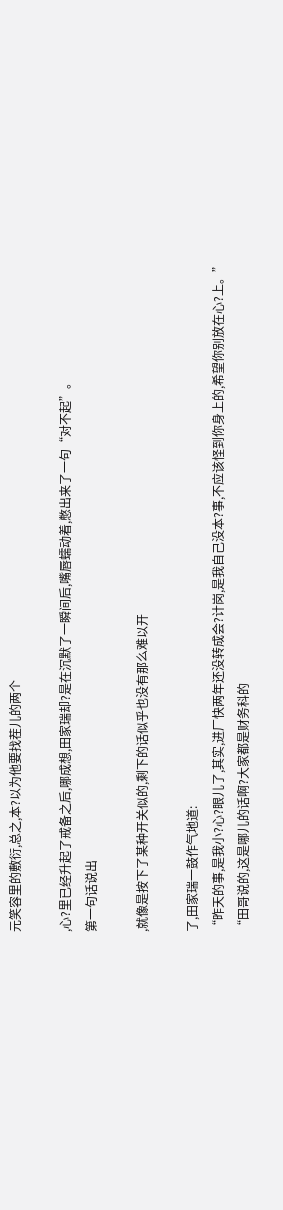元笑容里的敷衍,总之,本?以为他要找茬儿的两个

,心?里已经升起了戒备之后,哪成想,田家瑞却?是在沉默了一瞬间后,嘴唇蠕动着,憋出来了一句“对不起”。
第一句话说出

,就像是按下了某种开关似的,剩下的话似乎也没有那么难以开

了,田家瑞一鼓作气地道:
“昨天的事,是我小?心?眼儿了,其实,进厂快两年还没转成会?计岗,是我自己没本?事,不应该怪到你身上的,希望你别放在心?上。”
“田哥说的,这是哪儿的话啊?大家都是财务科的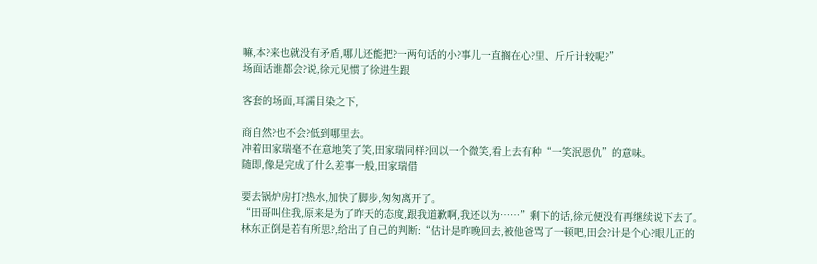嘛,本?来也就没有矛盾,哪儿还能把?一两句话的小?事儿一直搁在心?里、斤斤计较呢?”
场面话谁都会?说,徐元见惯了徐进生跟

客套的场面,耳濡目染之下,

商自然?也不会?低到哪里去。
冲着田家瑞毫不在意地笑了笑,田家瑞同样?回以一个微笑,看上去有种“一笑泯恩仇”的意味。
随即,像是完成了什么差事一般,田家瑞借

要去锅炉房打?热水,加快了脚步,匆匆离开了。
“田哥叫住我,原来是为了昨天的态度,跟我道歉啊,我还以为……”剩下的话,徐元便没有再继续说下去了。
林东正倒是若有所思?,给出了自己的判断:“估计是昨晚回去,被他爸骂了一顿吧,田会?计是个心?眼儿正的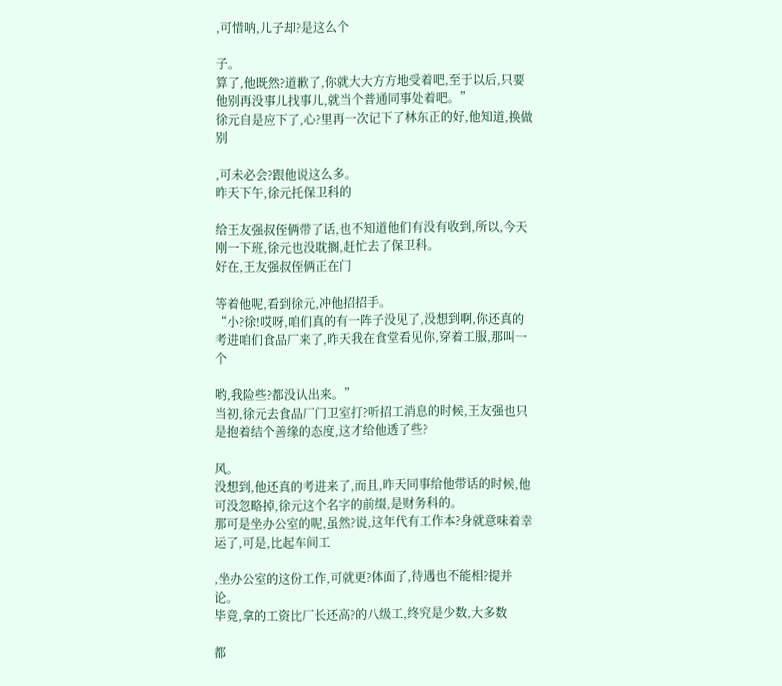,可惜呐,儿子却?是这么个

子。
算了,他既然?道歉了,你就大大方方地受着吧,至于以后,只要他别再没事儿找事儿,就当个普通同事处着吧。”
徐元自是应下了,心?里再一次记下了林东正的好,他知道,换做别

,可未必会?跟他说这么多。
昨天下午,徐元托保卫科的

给王友强叔侄俩带了话,也不知道他们有没有收到,所以,今天刚一下班,徐元也没耽搁,赶忙去了保卫科。
好在,王友强叔侄俩正在门

等着他呢,看到徐元,冲他招招手。
“小?徐!哎呀,咱们真的有一阵子没见了,没想到啊,你还真的考进咱们食品厂来了,昨天我在食堂看见你,穿着工服,那叫一个

哟,我险些?都没认出来。”
当初,徐元去食品厂门卫室打?听招工消息的时候,王友强也只是抱着结个善缘的态度,这才给他透了些?

风。
没想到,他还真的考进来了,而且,昨天同事给他带话的时候,他可没忽略掉,徐元这个名字的前缀,是财务科的。
那可是坐办公室的呢,虽然?说,这年代有工作本?身就意味着幸运了,可是,比起车间工

,坐办公室的这份工作,可就更?体面了,待遇也不能相?提并论。
毕竟,拿的工资比厂长还高?的八级工,终究是少数,大多数

都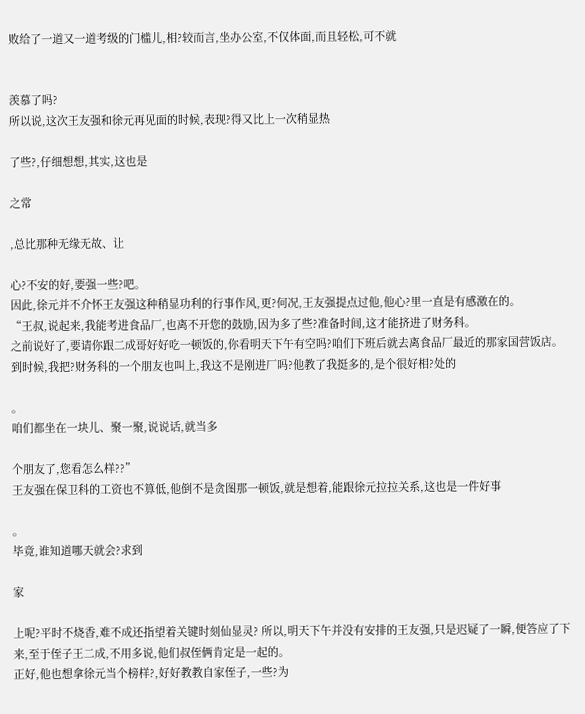败给了一道又一道考级的门槛儿,相?较而言,坐办公室,不仅体面,而且轻松,可不就


羡慕了吗?
所以说,这次王友强和徐元再见面的时候,表现?得又比上一次稍显热

了些?,仔细想想,其实,这也是

之常

,总比那种无缘无故、让

心?不安的好,要强一些?吧。
因此,徐元并不介怀王友强这种稍显功利的行事作风,更?何况,王友强提点过他,他心?里一直是有感激在的。
“王叔,说起来,我能考进食品厂,也离不开您的鼓励,因为多了些?准备时间,这才能挤进了财务科。
之前说好了,要请你跟二成哥好好吃一顿饭的,你看明天下午有空吗?咱们下班后就去离食品厂最近的那家国营饭店。
到时候,我把?财务科的一个朋友也叫上,我这不是刚进厂吗?他教了我挺多的,是个很好相?处的

。
咱们都坐在一块儿、聚一聚,说说话,就当多

个朋友了,您看怎么样??”
王友强在保卫科的工资也不算低,他倒不是贪图那一顿饭,就是想着,能跟徐元拉拉关系,这也是一件好事

。
毕竟,谁知道哪天就会?求到

家

上呢?平时不烧香,难不成还指望着关键时刻仙显灵? 所以,明天下午并没有安排的王友强,只是迟疑了一瞬,便答应了下来,至于侄子王二成,不用多说,他们叔侄俩肯定是一起的。
正好,他也想拿徐元当个榜样?,好好教教自家侄子,一些?为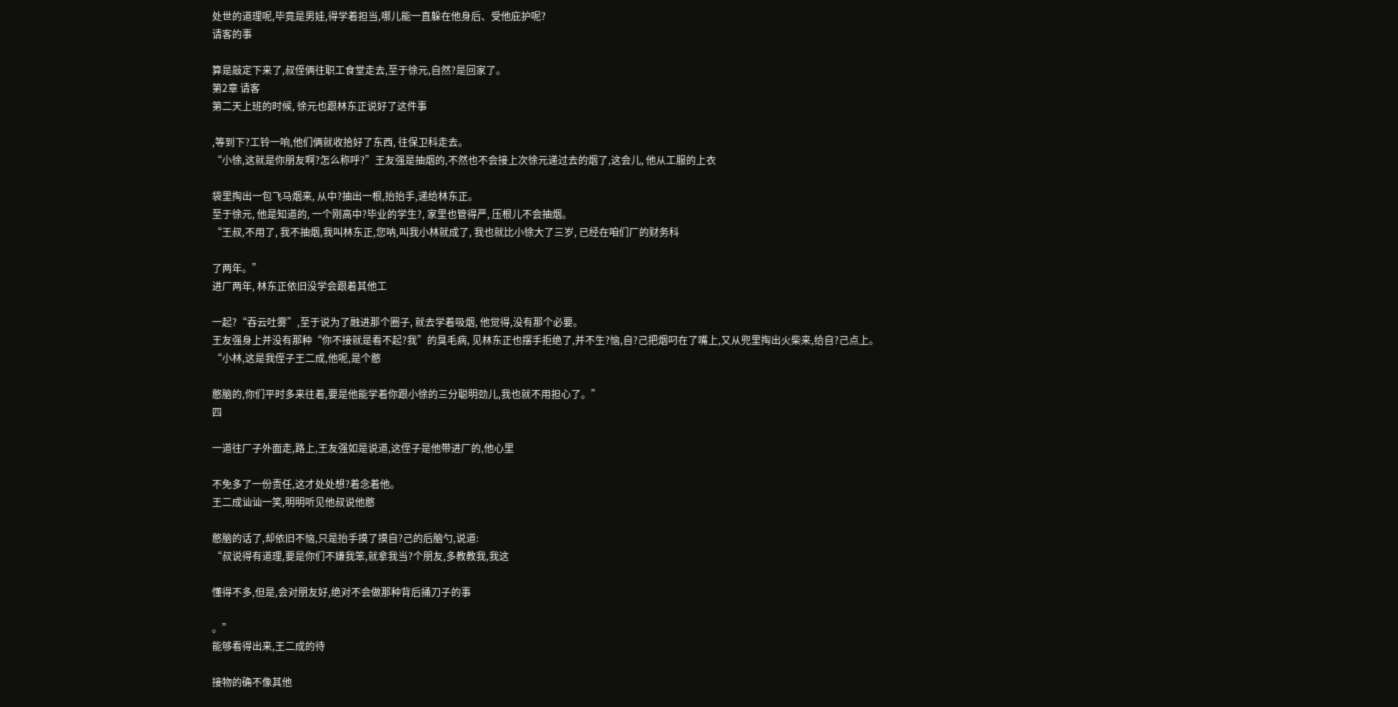处世的道理呢,毕竟是男娃,得学着担当,哪儿能一直躲在他身后、受他庇护呢?
请客的事

算是敲定下来了,叔侄俩往职工食堂走去,至于徐元,自然?是回家了。
第2章 请客
第二天上班的时候, 徐元也跟林东正说好了这件事

,等到下?工铃一响,他们俩就收拾好了东西, 往保卫科走去。
“小徐,这就是你朋友啊?怎么称呼?”王友强是抽烟的,不然也不会接上次徐元递过去的烟了,这会儿, 他从工服的上衣

袋里掏出一包飞马烟来, 从中?抽出一根,抬抬手,递给林东正。
至于徐元, 他是知道的, 一个刚高中?毕业的学生?, 家里也管得严, 压根儿不会抽烟。
“王叔,不用了, 我不抽烟,我叫林东正,您呐,叫我小林就成了, 我也就比小徐大了三岁, 已经在咱们厂的财务科

了两年。”
进厂两年, 林东正依旧没学会跟着其他工

一起?“吞云吐雾”,至于说为了融进那个圈子, 就去学着吸烟, 他觉得,没有那个必要。
王友强身上并没有那种“你不接就是看不起?我”的臭毛病, 见林东正也摆手拒绝了,并不生?恼,自?己把烟叼在了嘴上,又从兜里掏出火柴来,给自?己点上。
“小林,这是我侄子王二成,他呢,是个憨

憨脑的,你们平时多来往着,要是他能学着你跟小徐的三分聪明劲儿,我也就不用担心了。”
四

一道往厂子外面走,路上,王友强如是说道,这侄子是他带进厂的,他心里

不免多了一份责任,这才处处想?着念着他。
王二成讪讪一笑,明明听见他叔说他憨

憨脑的话了,却依旧不恼,只是抬手摸了摸自?己的后脑勺,说道:
“叔说得有道理,要是你们不嫌我笨,就拿我当?个朋友,多教教我,我这

懂得不多,但是,会对朋友好,绝对不会做那种背后捅刀子的事

。”
能够看得出来,王二成的待

接物的确不像其他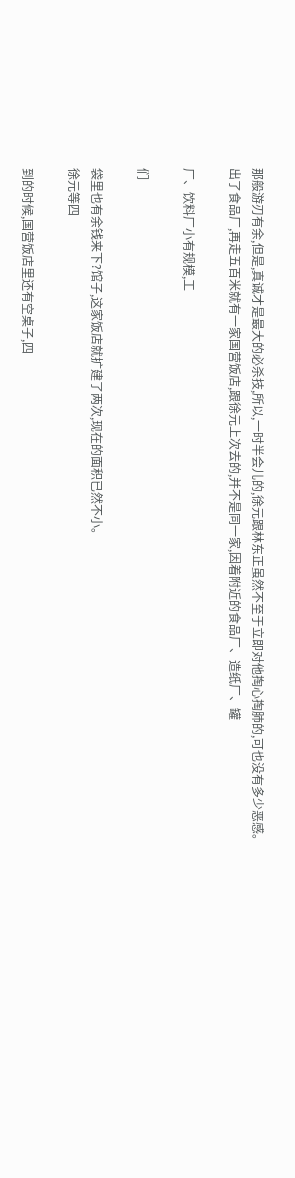那般游刃有余,但是,真诚才是最大的必杀技,所以,一时半会儿的,徐元跟林东正虽然不至于立即对他掏心掏肺的,可也没有多少恶感。
出了食品厂,再走五百米就有一家国营饭店,跟徐元上次去的,并不是同一家,因着附近的食品厂、造纸厂、罐

厂、饮料厂小有规模,工

们

袋里也有余钱来下?馆子,这家饭店就扩建了两次,现在的面积已然不小。
徐元等四

到的时候,国营饭店里还有空桌子,四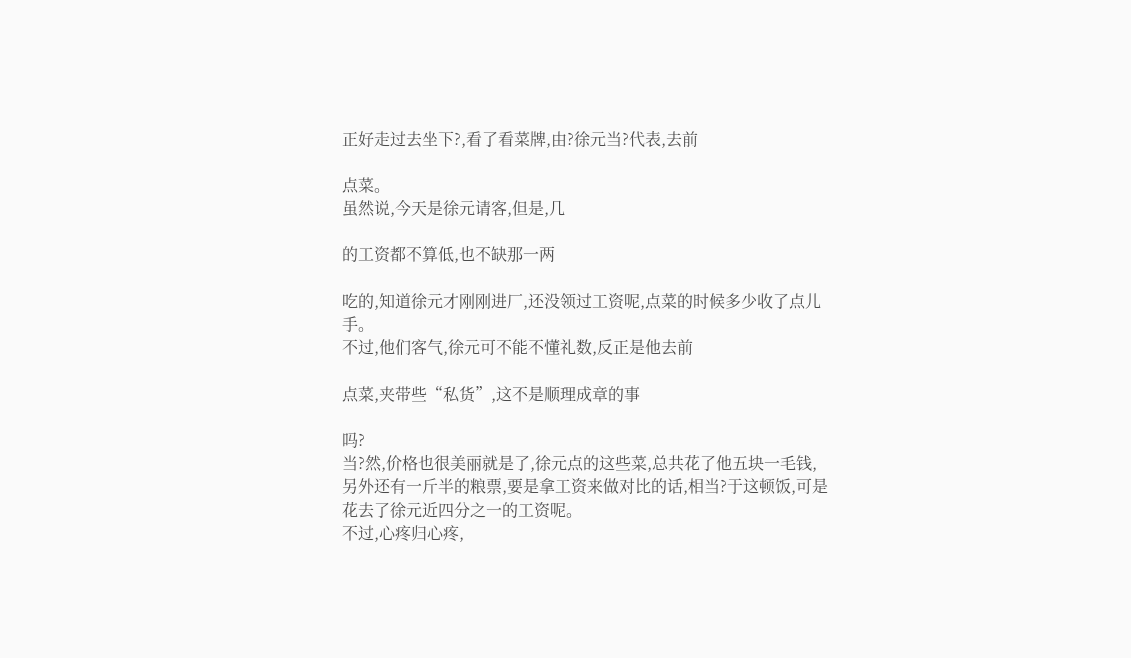正好走过去坐下?,看了看菜牌,由?徐元当?代表,去前

点菜。
虽然说,今天是徐元请客,但是,几

的工资都不算低,也不缺那一两

吃的,知道徐元才刚刚进厂,还没领过工资呢,点菜的时候多少收了点儿手。
不过,他们客气,徐元可不能不懂礼数,反正是他去前

点菜,夹带些“私货”,这不是顺理成章的事

吗?
当?然,价格也很美丽就是了,徐元点的这些菜,总共花了他五块一毛钱,另外还有一斤半的粮票,要是拿工资来做对比的话,相当?于这顿饭,可是花去了徐元近四分之一的工资呢。
不过,心疼归心疼,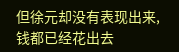但徐元却没有表现出来,钱都已经花出去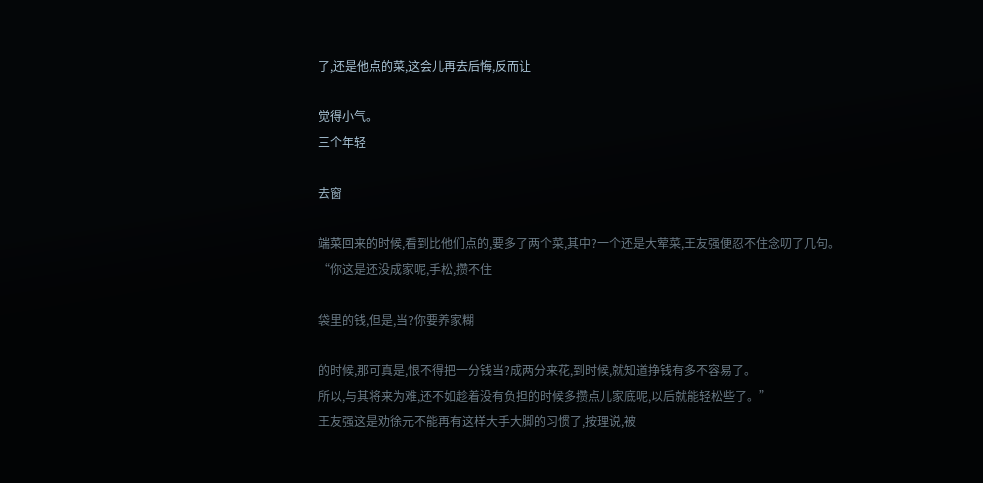了,还是他点的菜,这会儿再去后悔,反而让

觉得小气。
三个年轻

去窗

端菜回来的时候,看到比他们点的,要多了两个菜,其中?一个还是大荤菜,王友强便忍不住念叨了几句。
“你这是还没成家呢,手松,攒不住

袋里的钱,但是,当?你要养家糊

的时候,那可真是,恨不得把一分钱当?成两分来花,到时候,就知道挣钱有多不容易了。
所以,与其将来为难,还不如趁着没有负担的时候多攒点儿家底呢,以后就能轻松些了。”
王友强这是劝徐元不能再有这样大手大脚的习惯了,按理说,被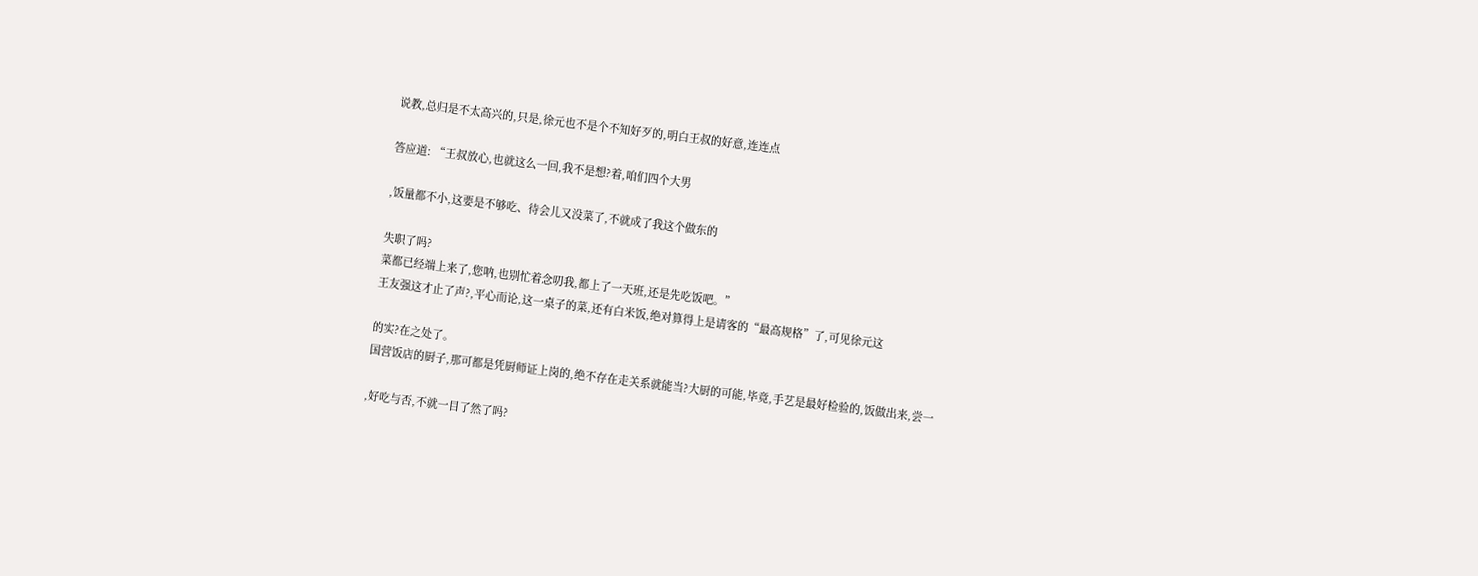说教,总归是不太高兴的,只是,徐元也不是个不知好歹的,明白王叔的好意,连连点

答应道: “王叔放心,也就这么一回,我不是想?着,咱们四个大男

,饭量都不小,这要是不够吃、待会儿又没菜了,不就成了我这个做东的

失职了吗?
菜都已经端上来了,您呐,也别忙着念叨我,都上了一天班,还是先吃饭吧。”
王友强这才止了声?,平心而论,这一桌子的菜,还有白米饭,绝对算得上是请客的“最高规格”了,可见徐元这

的实?在之处了。
国营饭店的厨子,那可都是凭厨师证上岗的,绝不存在走关系就能当?大厨的可能,毕竟,手艺是最好检验的,饭做出来,尝一

,好吃与否,不就一目了然了吗?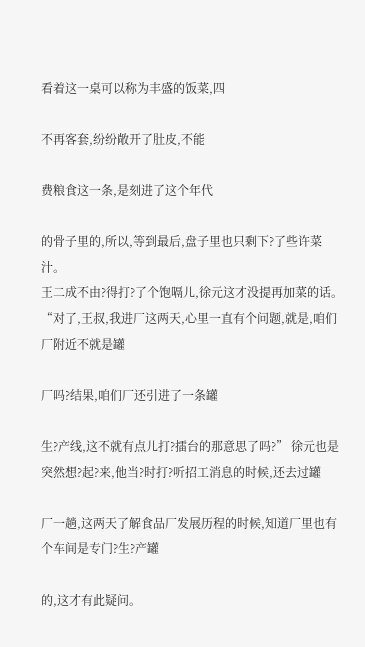看着这一桌可以称为丰盛的饭菜,四

不再客套,纷纷敞开了肚皮,不能

费粮食这一条,是刻进了这个年代

的骨子里的,所以,等到最后,盘子里也只剩下?了些许菜汁。
王二成不由?得打?了个饱嗝儿,徐元这才没提再加菜的话。
“对了,王叔,我进厂这两天,心里一直有个问题,就是,咱们厂附近不就是罐

厂吗?结果,咱们厂还引进了一条罐

生?产线,这不就有点儿打?擂台的那意思了吗?” 徐元也是突然想?起?来,他当?时打?听招工消息的时候,还去过罐

厂一趟,这两天了解食品厂发展历程的时候,知道厂里也有个车间是专门?生?产罐

的,这才有此疑问。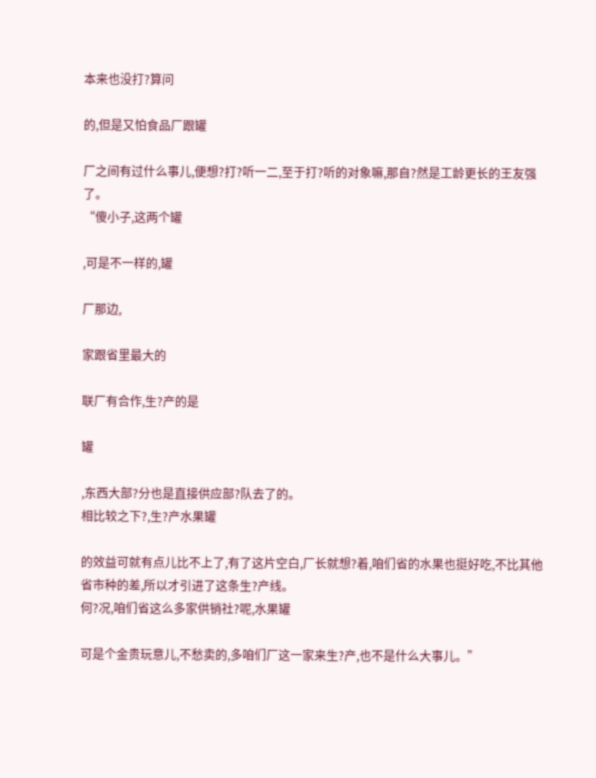本来也没打?算问

的,但是又怕食品厂跟罐

厂之间有过什么事儿,便想?打?听一二,至于打?听的对象嘛,那自?然是工龄更长的王友强了。
“傻小子,这两个罐

,可是不一样的,罐

厂那边,

家跟省里最大的

联厂有合作,生?产的是

罐

,东西大部?分也是直接供应部?队去了的。
相比较之下?,生?产水果罐

的效益可就有点儿比不上了,有了这片空白,厂长就想?着,咱们省的水果也挺好吃,不比其他省市种的差,所以才引进了这条生?产线。
何?况,咱们省这么多家供销社?呢,水果罐

可是个金贵玩意儿,不愁卖的,多咱们厂这一家来生?产,也不是什么大事儿。”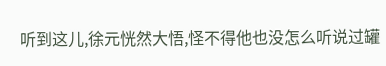听到这儿,徐元恍然大悟,怪不得他也没怎么听说过罐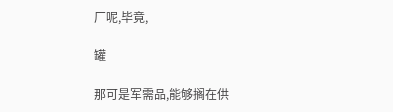厂呢,毕竟,

罐

那可是军需品,能够搁在供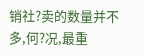销社?卖的数量并不多,何?况,最重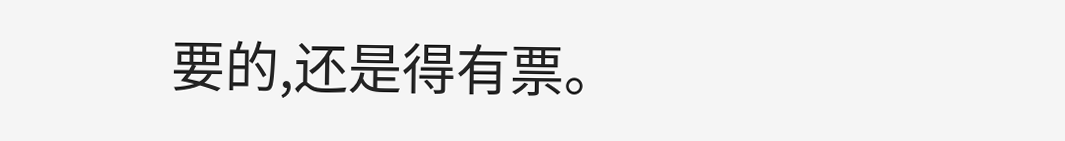要的,还是得有票。